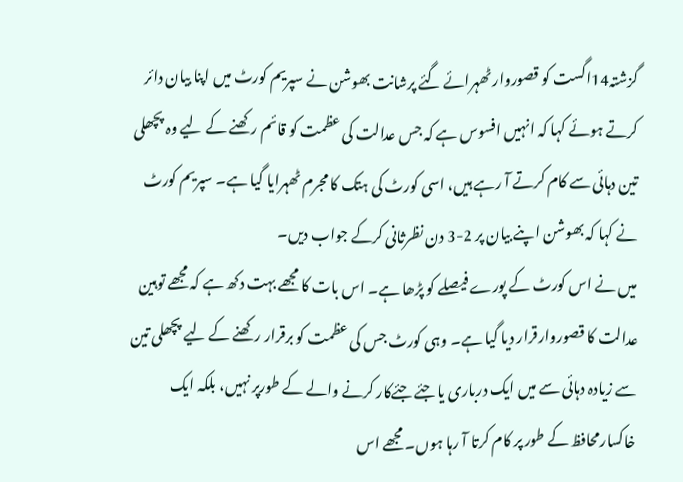گزشتہ14اگست کو قصوروار ٹھہرائے گئے پرشانت بھوشن نے سپریم کورٹ میں اپنا بیان دائر کرتے ہوئے کہا کہ انہیں افسوس ہے کہ جس عدالت کی عظمت کو قائم رکھنے کے لیے وہ پچھلی تین دہائی سے کام کرتے آ رہے ہیں، اسی کورٹ کی ہتک کا مجرم ٹھہرایا گیا ہے۔ سپریم کورٹ نے کہا کہ بھوشن اپنے بیان پر 2-3 دن نظرثانی کرکے جواب دیں۔
میں نے اس کورٹ کے پورے فیصلے کو پڑھا ہے۔ اس بات کا مجھے بہت دکھ ہے کہ مجھے توہین عدالت کا قصوروارقرار دیا گیا ہے۔ وہی کورٹ جس کی عظمت کو برقرار رکھنے کے لیے پچھلی تین سے زیادہ دہائی سے میں ایک درباری یا جئے جئےکار کرنے والے کے طورپر نہیں، بلکہ ایک خاکسارمحافظ کے طور پر کام کرتا آ رہا ہوں۔ مجھے اس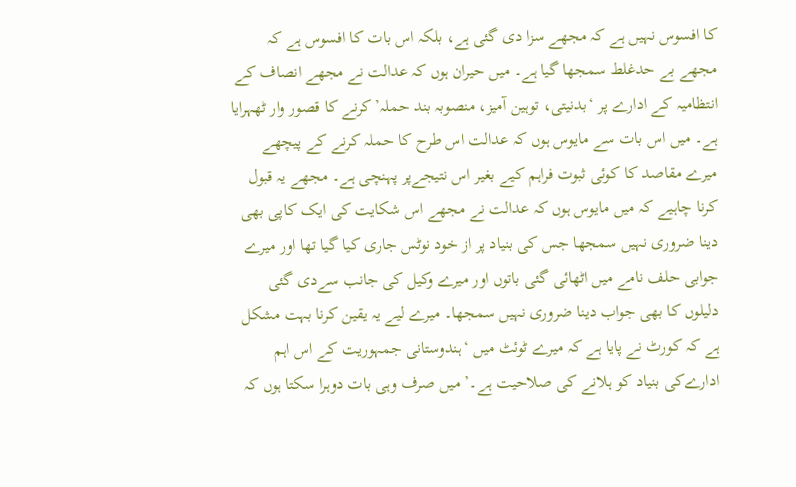کا افسوس نہیں ہے کہ مجھے سزا دی گئی ہے، بلکہ اس بات کا افسوس ہے کہ مجھے بے حدغلط سمجھا گیا ہے۔ میں حیران ہوں کہ عدالت نے مجھے انصاف کے انتظامیہ کے ادارے پر ‘بدنیتی، توہین آمیز، منصوبہ بند حملہ’کرنے کا قصور وار ٹھہرایا ہے۔ میں اس بات سے مایوس ہوں کہ عدالت اس طرح کا حملہ کرنے کے پیچھے میرے مقاصد کا کوئی ثبوت فراہم کیے بغیر اس نتیجےپر پہنچی ہے۔ مجھے یہ قبول کرنا چاہیے کہ میں مایوس ہوں کہ عدالت نے مجھے اس شکایت کی ایک کاپی بھی دینا ضروری نہیں سمجھا جس کی بنیاد پر از خود نوٹس جاری کیا گیا تھا اور میرے جوابی حلف نامے میں اٹھائی گئی باتوں اور میرے وکیل کی جانب سےدی گئی دلیلوں کا بھی جواب دینا ضروری نہیں سمجھا۔ میرے لیے یہ یقین کرنا بہت مشکل ہے کہ کورٹ نے پایا ہے کہ میرے ٹوئٹ میں ‘ہندوستانی جمہوریت کے اس اہم ادارےکی بنیاد کو ہلانے کی صلاحیت ہے۔’ میں صرف وہی بات دوہرا سکتا ہوں کہ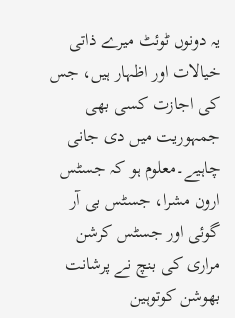یہ دونوں ٹوئٹ میرے ذاتی خیالات اور اظہار ہیں، جس کی اجازت کسی بھی جمہوریت میں دی جانی چاہیے۔معلوم ہو کہ جسٹس ارون مشرا، جسٹس بی آر گوئی اور جسٹس کرشن مراری کی بنچ نے پرشانت بھوشن کوتوہین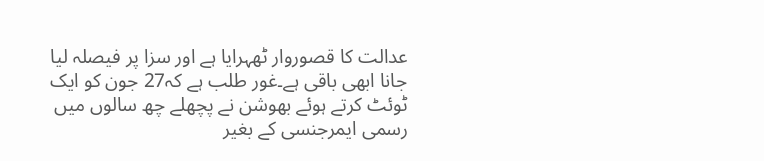عدالت کا قصوروار ٹھہرایا ہے اور سزا پر فیصلہ لیا جانا ابھی باقی ہے۔غور طلب ہے کہ27 جون کو ایک ٹوئٹ کرتے ہوئے بھوشن نے پچھلے چھ سالوں میں رسمی ایمرجنسی کے بغیر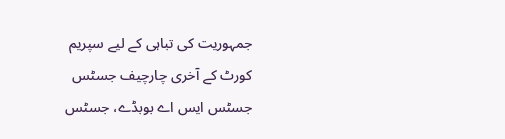جمہوریت کی تباہی کے لیے سپریم کورٹ کے آخری چارچیف جسٹس جسٹس ایس اے بوبڈے، جسٹس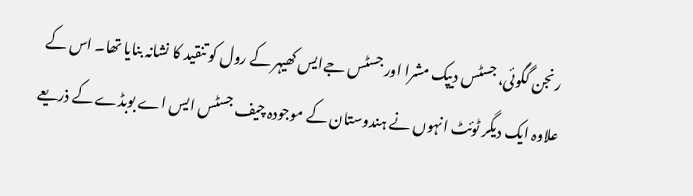رنجن گگوئی، جسٹس دیپک مشرا اور جسٹس جےایس کھیہر کے رول کو تنقید کا نشانہ بنایا تھا۔ اس کے علاوہ ایک دیگر ٹوئٹ انہوں نے ہندوستان کے موجودہ چیف جسٹس ایس اے بوبڈے کے ذریعے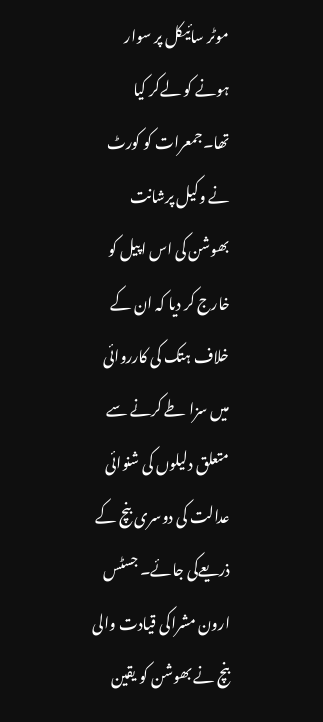موٹر سائیکل پر سوار ہونے کو لےکر کیا تھا۔جمعرات کو کورٹ نے وکیل پرشانت بھوشن کی اس اپیل کو خارج کر دیا کہ ان کے خلاف ہتک کی کارروائی میں سزا طے کرنے سے متعلق دلیلوں کی شنوائی عدالت کی دوسری بنچ کے ذریعےکی جائے۔ جسٹس ارون مشراکی قیادت والی بنچ نے بھوشن کو یقین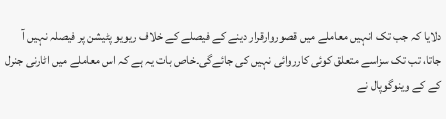دلایا کہ جب تک انہیں معاملے میں قصوروارقرار دینے کے فیصلے کے خلاف ریویو پٹیشن پر فیصلہ نہیں آ جاتا، تب تک سزاسے متعلق کوئی کارروائی نہیں کی جائےگی۔خاص بات یہ ہے کہ اس معاملے میں اٹارنی جنرل کے کے وینوگوپال نے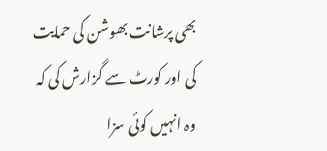بھی پرشانت بھوشن کی حمایت کی اور کورٹ سے گزارش کی کہ وہ انہیں کوئی سزا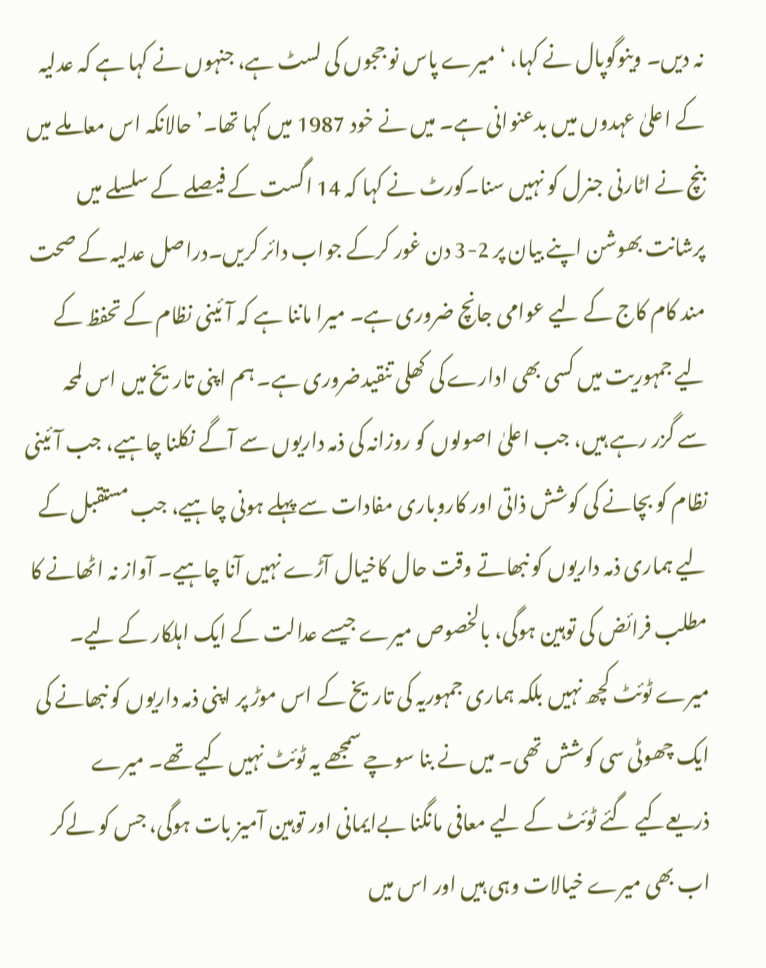نہ دیں۔ وینوگوپال نے کہا، ‘میرے پاس نو ججوں کی لسٹ ہے، جنہوں نے کہا ہے کہ عدلیہ کے اعلیٰ عہدوں میں بدعنوانی ہے۔ میں نے خود 1987 میں کہا تھا۔’حالانکہ اس معاملے میں بنچ نے اٹارنی جنرل کو نہیں سنا۔کورٹ نے کہا کہ 14 اگست کے فیصلے کے سلسلے میں پرشانت بھوشن اپنے بیان پر 2-3 دن غور کرکے جواب دائر کریں۔دراصل عدلیہ کے صحت مند کام کاج کے لیے عوامی جانچ ضروری ہے۔ میرا ماننا ہے کہ آئینی نظام کے تحفظ کے لیے جمہوریت میں کسی بھی ادارے کی کھلی تنقیدضروری ہے۔ ہم اپنی تاریخ میں اس لمحہ سے گزر رہے ہیں، جب اعلیٰ اصولوں کو روزانہ کی ذمہ داریوں سے آگے نکلنا چاہیے، جب آئینی نظام کو بچانے کی کوشش ذاتی اور کاروباری مفادات سے پہلے ہونی چاہیے، جب مستقبل کے لیے ہماری ذمہ داریوں کو نبھاتے وقت حال کاخیال آڑے نہیں آنا چاہیے۔ آواز نہ اٹھانے کا مطلب فرائض کی توہین ہوگی، بالخصوص میرے جیسے عدالت کے ایک اہلکار کے لیے۔ میرے ٹوئٹ کچھ نہیں بلکہ ہماری جمہوریہ کی تاریخ کے اس موڑ پر اپنی ذمہ داریوں کو نبھانے کی ایک چھوٹی سی کوشش تھی۔ میں نے بنا سوچے سمجھے یہ ٹوئٹ نہیں کیے تھے۔ میرے ذریعےکیے گئے ٹوئٹ کے لیے معافی مانگنا بےایمانی اور توہین آمیز بات ہوگی، جس کو لےکر اب بھی میرے خیالات وہی ہیں اور اس میں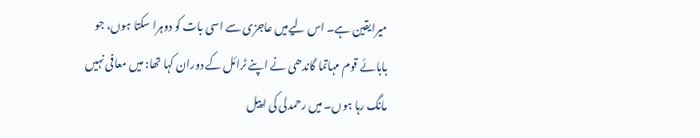میرایقین ہے۔ اس لیےمیں عاجزی سے اسی بات کو دوہرا سکتا ہوں، جو بابائے قوم مہاتما گاندھی نے اپنے ٹرائل کے دوران کہا تھا: میں معافی نہیں مانگ رہا ہوں۔ میں رحمدلی کی اپیل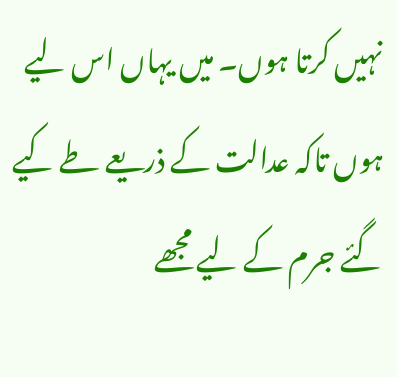نہیں کرتا ہوں۔ میں یہاں اس لیے ہوں تاکہ عدالت کے ذریعے طے کیے گئے جرم کے لیے مجھے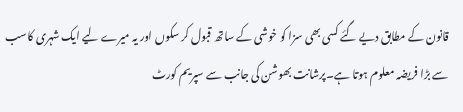قانون کے مطابق دیے گئے کسی بھی سزا کو خوشی کے ساتھ قبول کر سکوں اور یہ میرے لیے ایک شہری کاسب سے بڑا فریضہ معلوم ہوتا ہے۔پرشانت بھوشن کی جانب سے سپریم کورٹ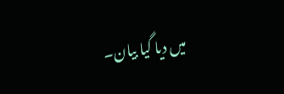میں دیا گیا بیان۔